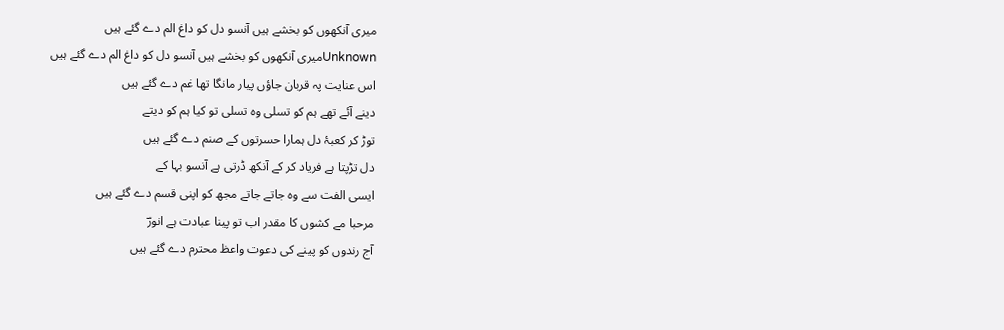میری آنکھوں کو بخشے ہیں آنسو دل کو داغ الم دے گئے ہیں
Unknownمیری آنکھوں کو بخشے ہیں آنسو دل کو داغ الم دے گئے ہیں
اس عنایت پہ قربان جاؤں پیار مانگا تھا غم دے گئے ہیں
دینے آئے تھے ہم کو تسلی وہ تسلی تو کیا ہم کو دیتے
توڑ کر کعبۂ دل ہمارا حسرتوں کے صنم دے گئے ہیں
دل تڑپتا ہے فریاد کر کے آنکھ ڈرتی ہے آنسو بہا کے
ایسی الفت سے وہ جاتے جاتے مجھ کو اپنی قسم دے گئے ہیں
مرحبا مے کشوں کا مقدر اب تو پینا عبادت ہے انورؔ
آج رندوں کو پینے کی دعوت واعظ محترم دے گئے ہیں